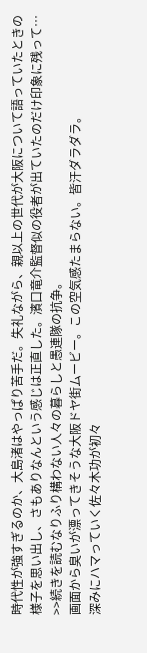時代性が強すぎるのか、大島渚はやっぱり苦手だ。失礼ながら、親以上の世代が大阪について語っていたときの様子を思い出し、さもありなんという感じは正直した。濱口竜介監督似の役者が出ていたのだけ印象に残って…
>>続きを読むなりふり構わない人々の暮らしと愚連隊の抗争。
画面から臭いが漂ってきそうな大阪ドヤ街ムービー。この空気感たまらない。皆汗ダラダラ。
深みにハマっていく佐々木功が初々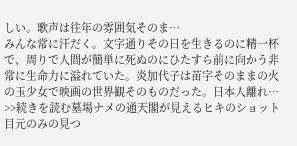しい。歌声は往年の雰囲気そのま…
みんな常に汗だく。文字通りその日を生きるのに精一杯で、周りで人間が簡単に死ぬのにひたすら前に向かう非常に生命力に溢れていた。炎加代子は苗字そのままの火の玉少女で映画の世界観そのものだった。日本人離れ…
>>続きを読む墓場ナメの通天閣が見えるヒキのショット
目元のみの見つ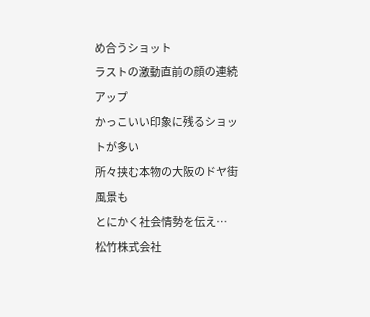め合うショット
ラストの激動直前の顔の連続アップ
かっこいい印象に残るショットが多い
所々挟む本物の大阪のドヤ街風景も
とにかく社会情勢を伝え…
松竹株式会社